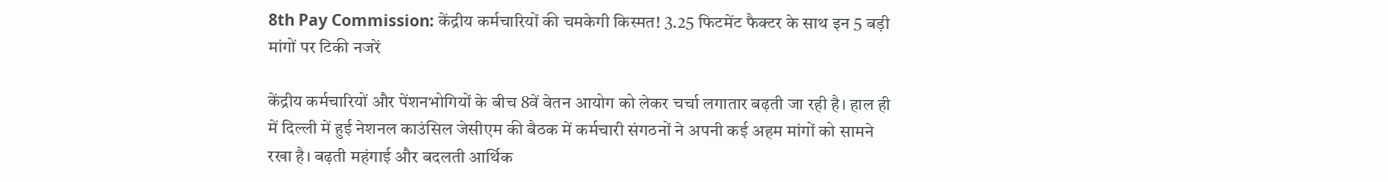8th Pay Commission: केंद्रीय कर्मचारियों की चमकेगी किस्मत! 3.25 फिटमेंट फैक्टर के साथ इन 5 बड़ी मांगों पर टिकी नजरें

केंद्रीय कर्मचारियों और पेंशनभोगियों के बीच 8वें वेतन आयोग को लेकर चर्चा लगातार बढ़ती जा रही है। हाल ही में दिल्ली में हुई नेशनल काउंसिल जेसीएम की बैठक में कर्मचारी संगठनों ने अपनी कई अहम मांगों को सामने रखा है। बढ़ती महंगाई और बदलती आर्थिक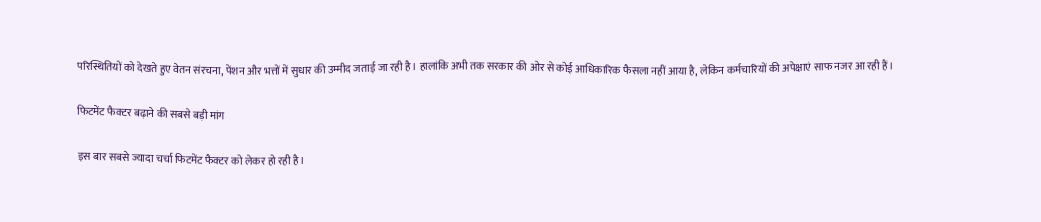परिस्थितियों को देखते हुए वेतन संरचना, पेंशन और भत्तों में सुधार की उम्मीद जताई जा रही है। हालांकि अभी तक सरकार की ओर से कोई आधिकारिक फैसला नहीं आया है, लेकिन कर्मचारियों की अपेक्षाएं साफ नजर आ रही हैं।

फिटमेंट फैक्टर बढ़ाने की सबसे बड़ी मांग

इस बार सबसे ज्यादा चर्चा फिटमेंट फैक्टर को लेकर हो रही है।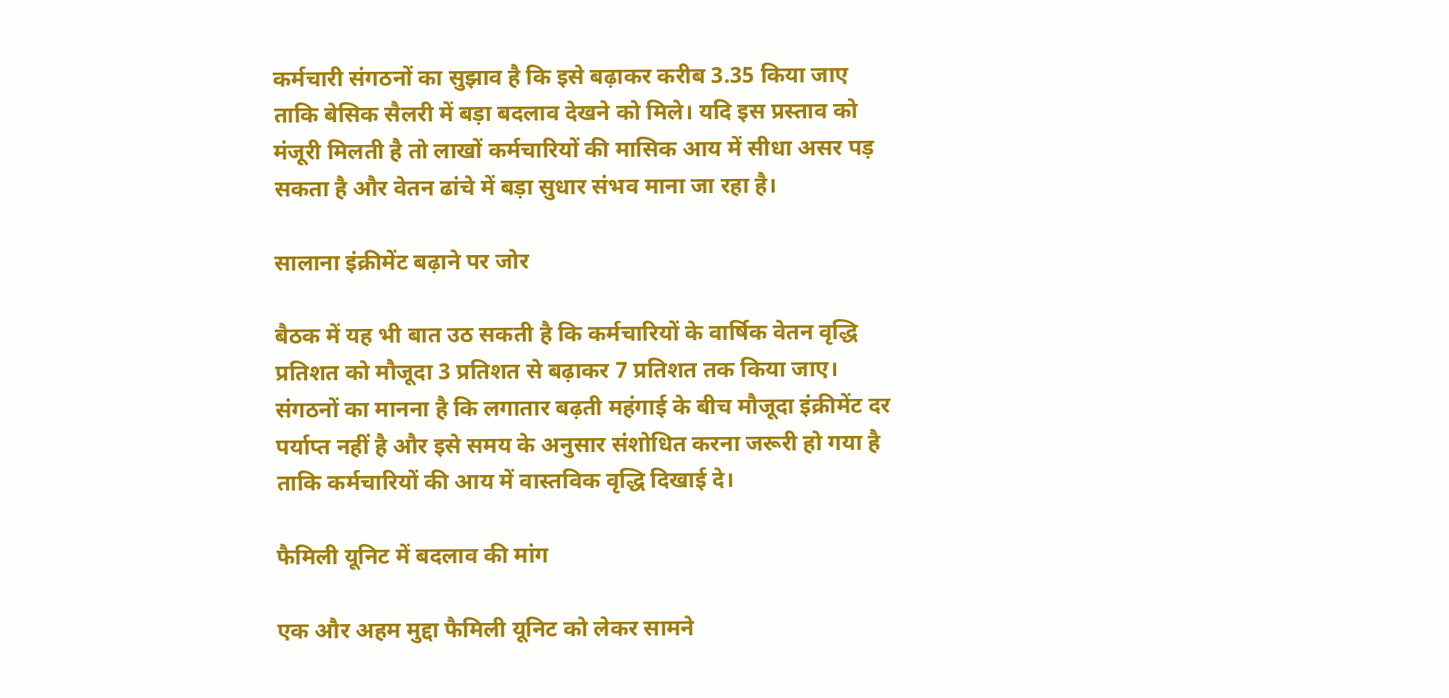कर्मचारी संगठनों का सुझाव है कि इसे बढ़ाकर करीब 3.35 किया जाए ताकि बेसिक सैलरी में बड़ा बदलाव देखने को मिले। यदि इस प्रस्ताव को मंजूरी मिलती है तो लाखों कर्मचारियों की मासिक आय में सीधा असर पड़ सकता है और वेतन ढांचे में बड़ा सुधार संभव माना जा रहा है।

सालाना इंक्रीमेंट बढ़ाने पर जोर

बैठक में यह भी बात उठ सकती है कि कर्मचारियों के वार्षिक वेतन वृद्धि प्रतिशत को मौजूदा 3 प्रतिशत से बढ़ाकर 7 प्रतिशत तक किया जाए। संगठनों का मानना है कि लगातार बढ़ती महंगाई के बीच मौजूदा इंक्रीमेंट दर पर्याप्त नहीं है और इसे समय के अनुसार संशोधित करना जरूरी हो गया है ताकि कर्मचारियों की आय में वास्तविक वृद्धि दिखाई दे।

फैमिली यूनिट में बदलाव की मांग

एक और अहम मुद्दा फैमिली यूनिट को लेकर सामने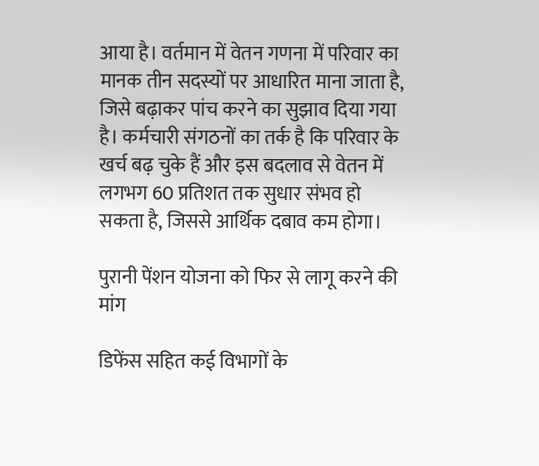आया है। वर्तमान में वेतन गणना में परिवार का मानक तीन सदस्यों पर आधारित माना जाता है, जिसे बढ़ाकर पांच करने का सुझाव दिया गया है। कर्मचारी संगठनों का तर्क है कि परिवार के खर्च बढ़ चुके हैं और इस बदलाव से वेतन में लगभग 60 प्रतिशत तक सुधार संभव हो सकता है, जिससे आर्थिक दबाव कम होगा।

पुरानी पेंशन योजना को फिर से लागू करने की मांग

डिफेंस सहित कई विभागों के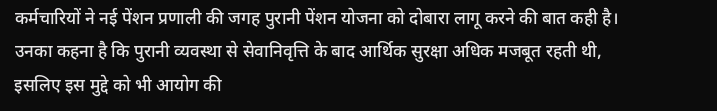कर्मचारियों ने नई पेंशन प्रणाली की जगह पुरानी पेंशन योजना को दोबारा लागू करने की बात कही है। उनका कहना है कि पुरानी व्यवस्था से सेवानिवृत्ति के बाद आर्थिक सुरक्षा अधिक मजबूत रहती थी, इसलिए इस मुद्दे को भी आयोग की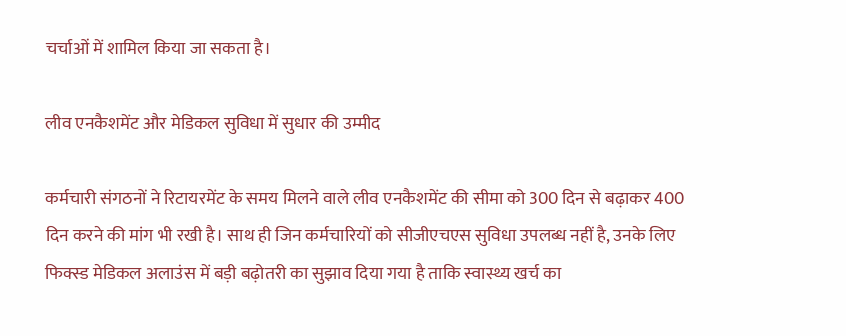चर्चाओं में शामिल किया जा सकता है।

लीव एनकैशमेंट और मेडिकल सुविधा में सुधार की उम्मीद

कर्मचारी संगठनों ने रिटायरमेंट के समय मिलने वाले लीव एनकैशमेंट की सीमा को 300 दिन से बढ़ाकर 400 दिन करने की मांग भी रखी है। साथ ही जिन कर्मचारियों को सीजीएचएस सुविधा उपलब्ध नहीं है, उनके लिए फिक्स्ड मेडिकल अलाउंस में बड़ी बढ़ोतरी का सुझाव दिया गया है ताकि स्वास्थ्य खर्च का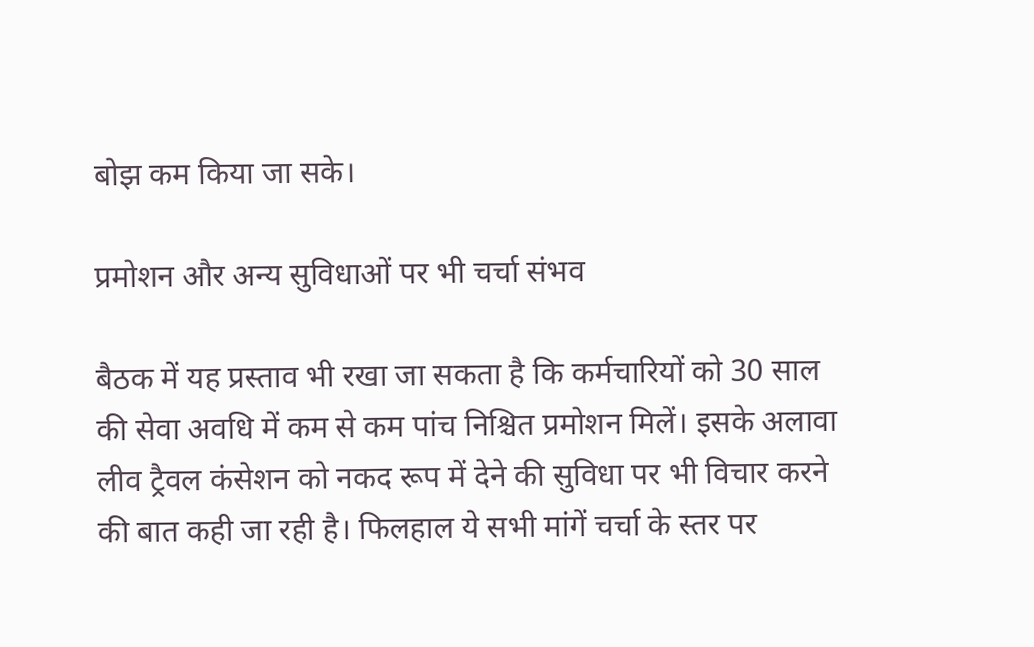बोझ कम किया जा सके।

प्रमोशन और अन्य सुविधाओं पर भी चर्चा संभव

बैठक में यह प्रस्ताव भी रखा जा सकता है कि कर्मचारियों को 30 साल की सेवा अवधि में कम से कम पांच निश्चित प्रमोशन मिलें। इसके अलावा लीव ट्रैवल कंसेशन को नकद रूप में देने की सुविधा पर भी विचार करने की बात कही जा रही है। फिलहाल ये सभी मांगें चर्चा के स्तर पर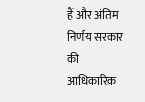हैं और अंतिम निर्णय सरकार की आधिकारिक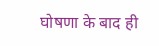घोषणा के बाद ही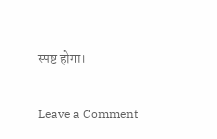स्पष्ट होगा।

Leave a Comment